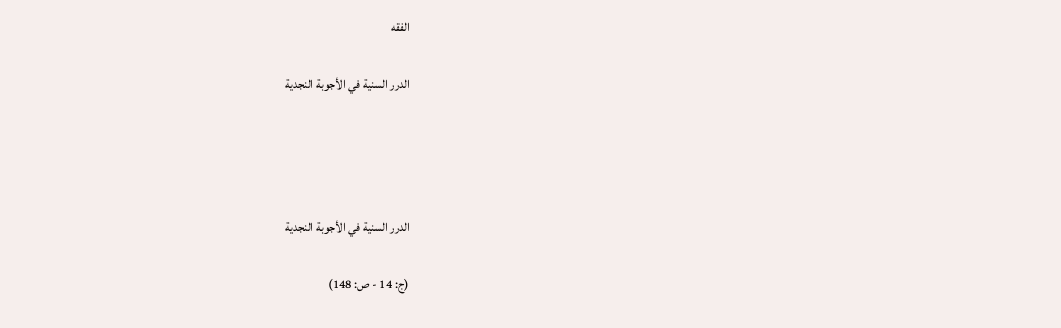الفقه

الدرر السنية في الأجوبة النجدية




الدرر السنية في الأجوبة النجدية

(ج: 14 - ص: 148)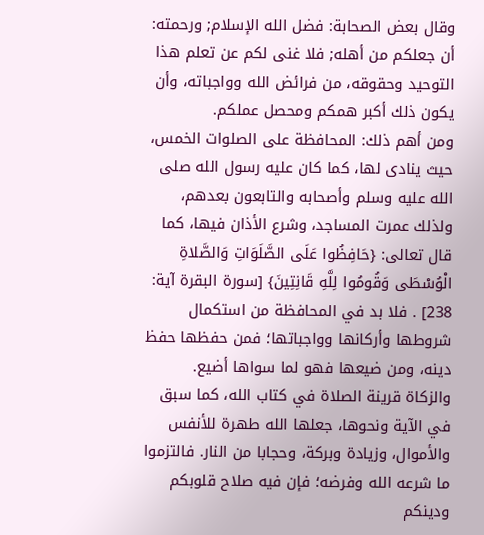وقال بعض الصحابة: فضل الله الإسلام; ورحمته: أن جعلكم من أهله; فلا غنى لكم عن تعلم هذا التوحيد وحقوقه، من فرائض الله وواجباته، وأن يكون ذلك أكبر همكم ومحصل عملكم.
ومن أهم ذلك: المحافظة على الصلوات الخمس، حيث ينادى لها، كما كان عليه رسول الله صلى الله عليه وسلم وأصحابه والتابعون بعدهم، ولذلك عمرت المساجد، وشرع الأذان فيها، كما قال تعالى: {حَافِظُوا عَلَى الصَّلَوَاتِ وَالصَّلاةِ الْوُسْطَى وَقُومُوا لِلَّهِ قَانِتِينَ} [سورة البقرة آية: 238] . فلا بد في المحافظة من استكمال شروطها وأركانها وواجباتها؛ فمن حفظها حفظ دينه، ومن ضيعها فهو لما سواها أضيع.
والزكاة قرينة الصلاة في كتاب الله، كما سبق في الآية ونحوها، جعلها الله طهرة للأنفس والأموال، وزيادة وبركة، وحجابا من النار. فالتزموا ما شرعه الله وفرضه؛ فإن فيه صلاح قلوبكم ودينكم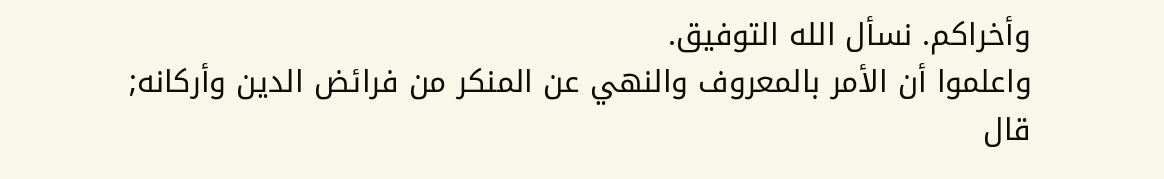وأخراكم. نسأل الله التوفيق.
واعلموا أن الأمر بالمعروف والنهي عن المنكر من فرائض الدين وأركانه; قال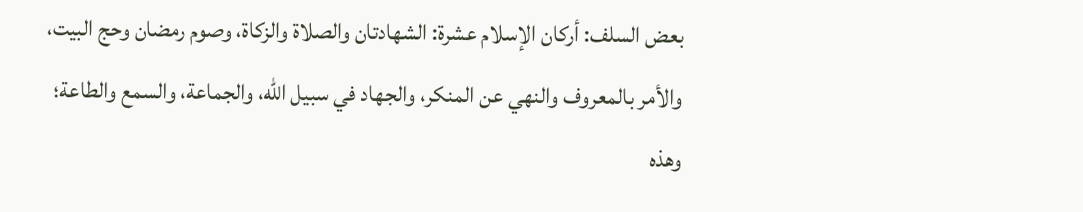بعض السلف: أركان الإسلام عشرة: الشهادتان والصلاة والزكاة، وصوم رمضان وحج البيت، والأمر بالمعروف والنهي عن المنكر، والجهاد في سبيل الله، والجماعة، والسمع والطاعة؛ وهذه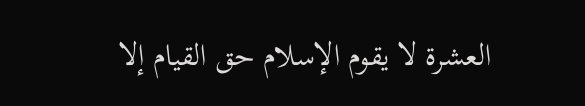العشرة لا يقوم الإسلام حق القيام إلا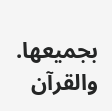بجميعها.
والقرآن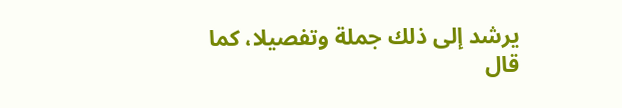يرشد إلى ذلك جملة وتفصيلا، كما قال